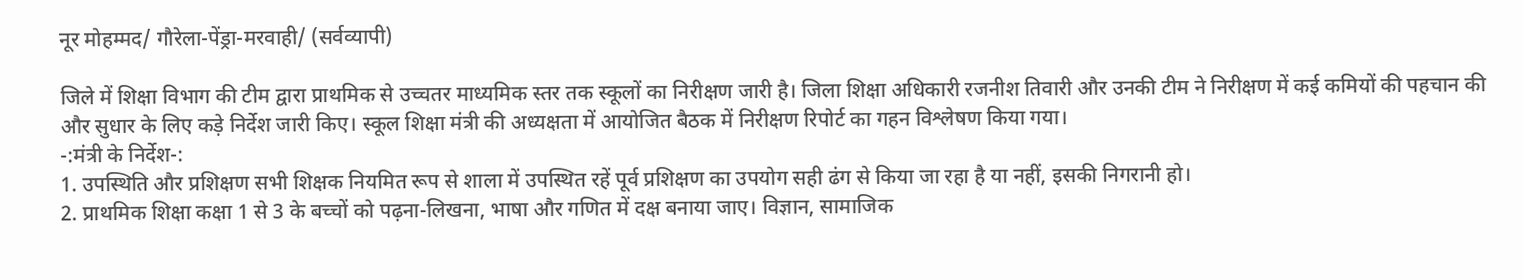नूर मोहम्मद/ गौरेला-पेंड्रा-मरवाही/ (सर्वव्यापी)

जिले में शिक्षा विभाग की टीम द्वारा प्राथमिक से उच्चतर माध्यमिक स्तर तक स्कूलों का निरीक्षण जारी है। जिला शिक्षा अधिकारी रजनीश तिवारी और उनकी टीम ने निरीक्षण में कई कमियों की पहचान की और सुधार के लिए कड़े निर्देश जारी किए। स्कूल शिक्षा मंत्री की अध्यक्षता में आयोजित बैठक में निरीक्षण रिपोर्ट का गहन विश्लेषण किया गया।
-:मंत्री के निर्देश-:
1. उपस्थिति और प्रशिक्षण सभी शिक्षक नियमित रूप से शाला में उपस्थित रहें पूर्व प्रशिक्षण का उपयोग सही ढंग से किया जा रहा है या नहीं, इसकी निगरानी हो।
2. प्राथमिक शिक्षा कक्षा 1 से 3 के बच्चों को पढ़ना-लिखना, भाषा और गणित में दक्ष बनाया जाए। विज्ञान, सामाजिक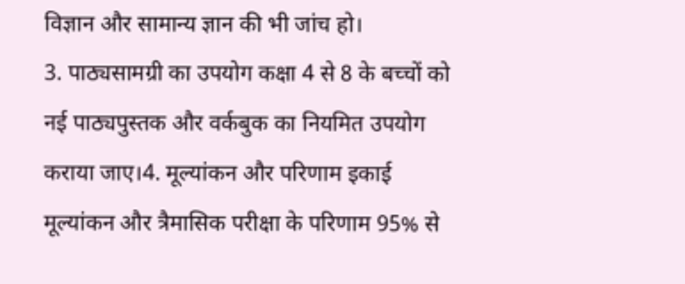विज्ञान और सामान्य ज्ञान की भी जांच हो।
3. पाठ्यसामग्री का उपयोग कक्षा 4 से 8 के बच्चों को नई पाठ्यपुस्तक और वर्कबुक का नियमित उपयोग कराया जाए।4. मूल्यांकन और परिणाम इकाई मूल्यांकन और त्रैमासिक परीक्षा के परिणाम 95% से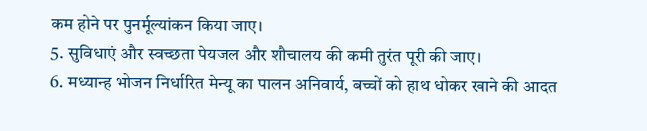कम होने पर पुनर्मूल्यांकन किया जाए।
5. सुविधाएं और स्वच्छता पेयजल और शौचालय की कमी तुरंत पूरी की जाए।
6. मध्यान्ह भोजन निर्धारित मेन्यू का पालन अनिवार्य, बच्चों को हाथ धोकर खाने की आदत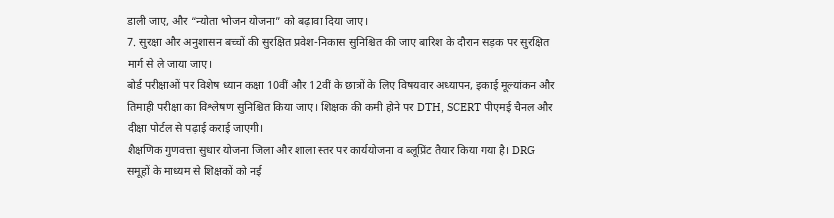डाली जाए, और “न्योता भोजन योजना” को बढ़ावा दिया जाए।
7. सुरक्षा और अनुशासन बच्चों की सुरक्षित प्रवेश-निकास सुनिश्चित की जाए बारिश के दौरान सड़क पर सुरक्षित मार्ग से ले जाया जाए।
बोर्ड परीक्षाओं पर विशेष ध्यान कक्षा 10वीं और 12वीं के छात्रों के लिए विषयवार अध्यापन, इकाई मूल्यांकन और तिमाही परीक्षा का विश्लेषण सुनिश्चित किया जाए। शिक्षक की कमी होने पर DTH, SCERT पीएमई चैनल और दीक्षा पोर्टल से पढ़ाई कराई जाएगी।
शैक्षणिक गुणवत्ता सुधार योजना जिला और शाला स्तर पर कार्ययोजना व ब्लूप्रिंट तैयार किया गया है। DRG समूहों के माध्यम से शिक्षकों को नई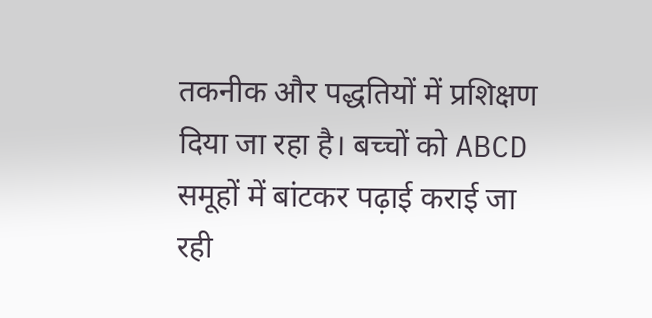तकनीक और पद्धतियों में प्रशिक्षण दिया जा रहा है। बच्चों को ABCD समूहों में बांटकर पढ़ाई कराई जा रही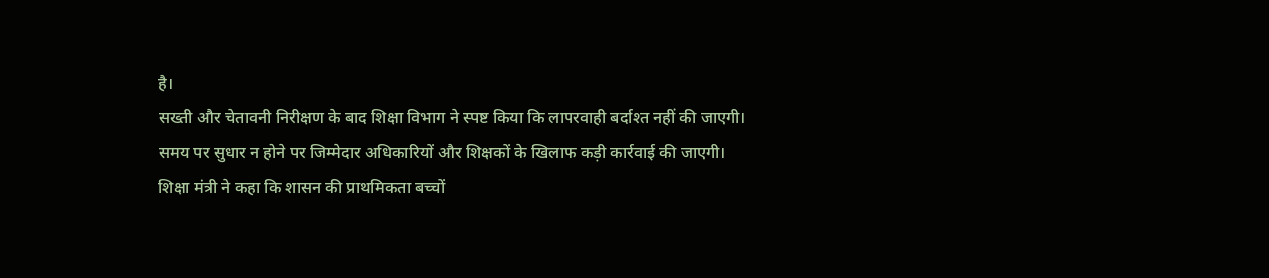है।
सख्ती और चेतावनी निरीक्षण के बाद शिक्षा विभाग ने स्पष्ट किया कि लापरवाही बर्दाश्त नहीं की जाएगी।
समय पर सुधार न होने पर जिम्मेदार अधिकारियों और शिक्षकों के खिलाफ कड़ी कार्रवाई की जाएगी।
शिक्षा मंत्री ने कहा कि शासन की प्राथमिकता बच्चों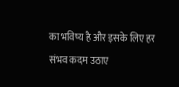का भविष्य है और इसके लिए हर संभव कदम उठाए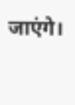जाएंगे।